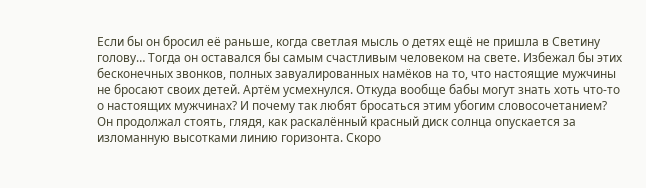Если бы он бросил её раньше, когда светлая мысль о детях ещё не пришла в Светину голову… Тогда он оставался бы самым счастливым человеком на свете. Избежал бы этих бесконечных звонков, полных завуалированных намёков на то, что настоящие мужчины не бросают своих детей. Артём усмехнулся. Откуда вообще бабы могут знать хоть что-то о настоящих мужчинах? И почему так любят бросаться этим убогим словосочетанием?
Он продолжал стоять, глядя, как раскалённый красный диск солнца опускается за изломанную высотками линию горизонта. Скоро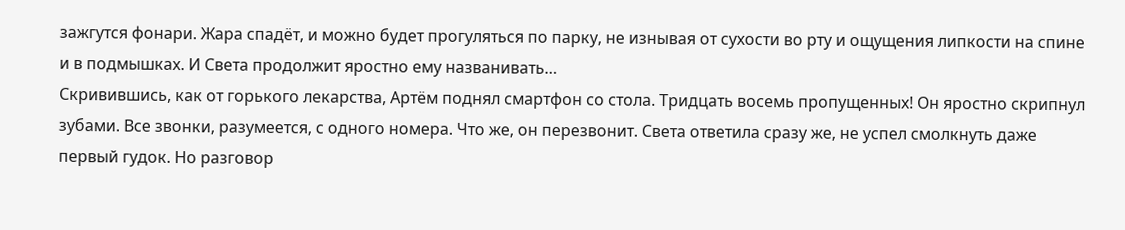зажгутся фонари. Жара спадёт, и можно будет прогуляться по парку, не изнывая от сухости во рту и ощущения липкости на спине и в подмышках. И Света продолжит яростно ему названивать…
Скривившись, как от горького лекарства, Артём поднял смартфон со стола. Тридцать восемь пропущенных! Он яростно скрипнул зубами. Все звонки, разумеется, с одного номера. Что же, он перезвонит. Света ответила сразу же, не успел смолкнуть даже первый гудок. Но разговор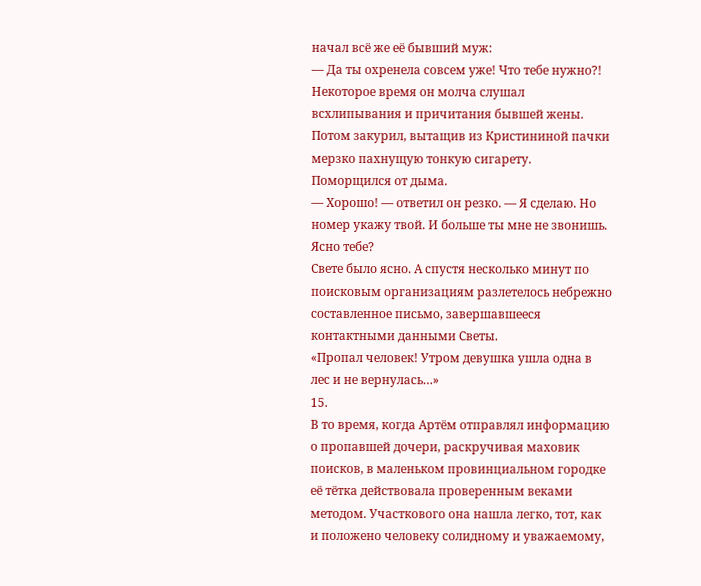начал всё же её бывший муж:
— Да ты охренела совсем уже! Что тебе нужно?!
Некоторое время он молча слушал всхлипывания и причитания бывшей жены. Потом закурил, вытащив из Кристининой пачки мерзко пахнущую тонкую сигарету. Поморщился от дыма.
— Хорошо! — ответил он резко. — Я сделаю. Но номер укажу твой. И больше ты мне не звонишь. Ясно тебе?
Свете было ясно. А спустя несколько минут по поисковым организациям разлетелось небрежно составленное письмо, завершавшееся контактными данными Светы.
«Пропал человек! Утром девушка ушла одна в лес и не вернулась…»
15.
В то время, когда Артём отправлял информацию о пропавшей дочери, раскручивая маховик поисков, в маленьком провинциальном городке её тётка действовала проверенным веками методом. Участкового она нашла легко, тот, как и положено человеку солидному и уважаемому,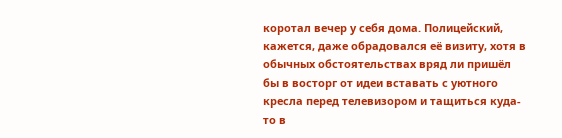коротал вечер у себя дома. Полицейский, кажется, даже обрадовался её визиту, хотя в обычных обстоятельствах вряд ли пришёл бы в восторг от идеи вставать с уютного кресла перед телевизором и тащиться куда-то в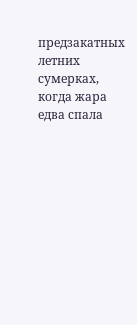предзакатных летних сумерках, когда жара едва спала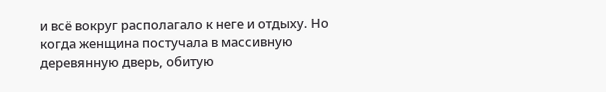и всё вокруг располагало к неге и отдыху. Но когда женщина постучала в массивную деревянную дверь, обитую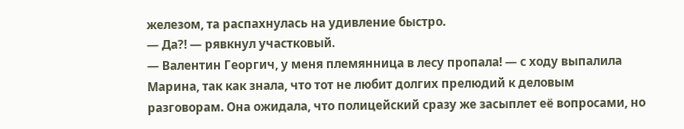железом, та распахнулась на удивление быстро.
— Да?! — рявкнул участковый.
— Валентин Георгич, у меня племянница в лесу пропала! — с ходу выпалила Марина, так как знала, что тот не любит долгих прелюдий к деловым разговорам. Она ожидала, что полицейский сразу же засыплет её вопросами, но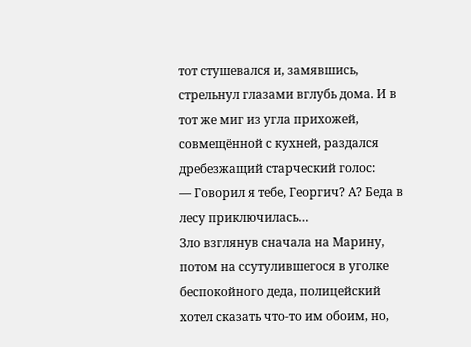тот стушевался и, замявшись, стрельнул глазами вглубь дома. И в тот же миг из угла прихожей, совмещённой с кухней, раздался дребезжащий старческий голос:
— Говорил я тебе, Георгич? А? Беда в лесу приключилась…
Зло взглянув сначала на Марину, потом на ссутулившегося в уголке беспокойного деда, полицейский хотел сказать что-то им обоим, но,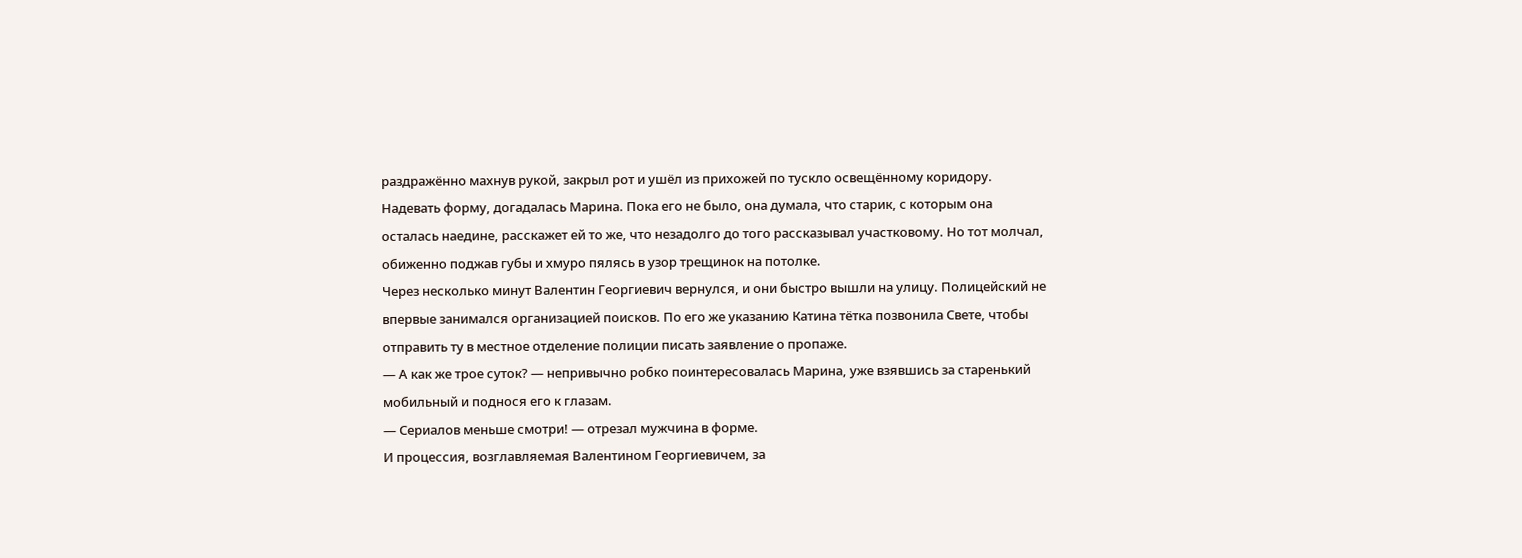раздражённо махнув рукой, закрыл рот и ушёл из прихожей по тускло освещённому коридору. Надевать форму, догадалась Марина. Пока его не было, она думала, что старик, с которым она осталась наедине, расскажет ей то же, что незадолго до того рассказывал участковому. Но тот молчал, обиженно поджав губы и хмуро пялясь в узор трещинок на потолке.
Через несколько минут Валентин Георгиевич вернулся, и они быстро вышли на улицу. Полицейский не впервые занимался организацией поисков. По его же указанию Катина тётка позвонила Свете, чтобы отправить ту в местное отделение полиции писать заявление о пропаже.
— А как же трое суток? — непривычно робко поинтересовалась Марина, уже взявшись за старенький мобильный и поднося его к глазам.
— Сериалов меньше смотри! — отрезал мужчина в форме.
И процессия, возглавляемая Валентином Георгиевичем, за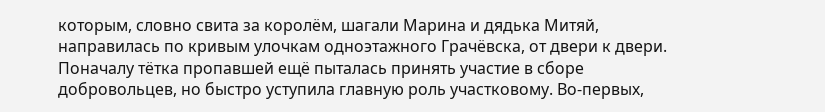которым, словно свита за королём, шагали Марина и дядька Митяй, направилась по кривым улочкам одноэтажного Грачёвска, от двери к двери. Поначалу тётка пропавшей ещё пыталась принять участие в сборе добровольцев, но быстро уступила главную роль участковому. Во-первых,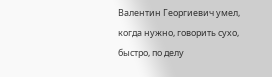Валентин Георгиевич умел, когда нужно, говорить сухо, быстро, по делу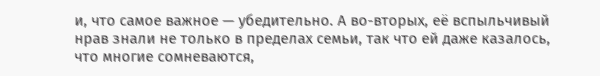и, что самое важное — убедительно. А во-вторых, её вспыльчивый нрав знали не только в пределах семьи, так что ей даже казалось, что многие сомневаются,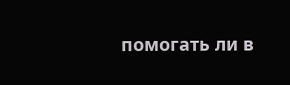помогать ли в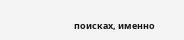поисках, именно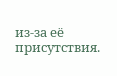из-за её присутствия.